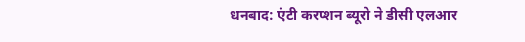धनबाद: एंटी करप्शन ब्यूरो ने डीसी एलआर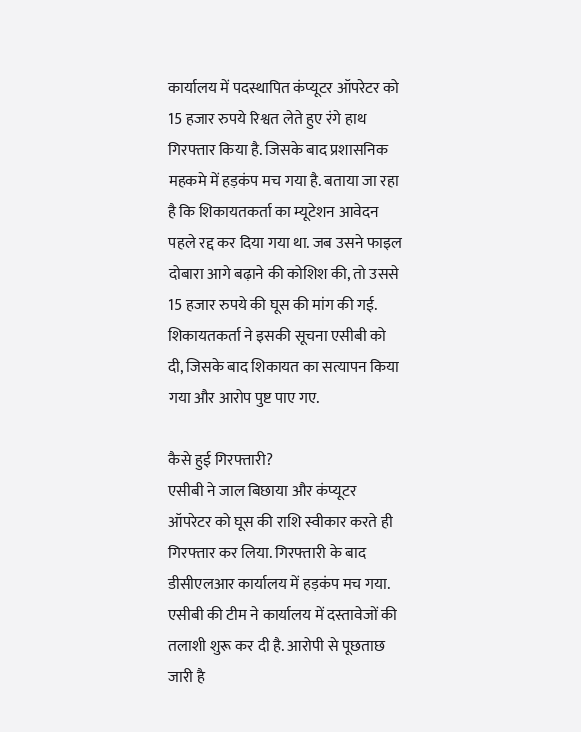कार्यालय में पदस्थापित कंप्यूटर ऑपरेटर को 15 हजार रुपये रिश्वत लेते हुए रंगे हाथ गिरफ्तार किया है. जिसके बाद प्रशासनिक महकमे में हड़कंप मच गया है. बताया जा रहा है कि शिकायतकर्ता का म्यूटेशन आवेदन पहले रद्द कर दिया गया था. जब उसने फाइल दोबारा आगे बढ़ाने की कोशिश की, तो उससे 15 हजार रुपये की घूस की मांग की गई. शिकायतकर्ता ने इसकी सूचना एसीबी को दी, जिसके बाद शिकायत का सत्यापन किया गया और आरोप पुष्ट पाए गए.

कैसे हुई गिरफ्तारी?
एसीबी ने जाल बिछाया और कंप्यूटर ऑपरेटर को घूस की राशि स्वीकार करते ही गिरफ्तार कर लिया. गिरफ्तारी के बाद डीसीएलआर कार्यालय में हड़कंप मच गया. एसीबी की टीम ने कार्यालय में दस्तावेजों की तलाशी शुरू कर दी है. आरोपी से पूछताछ जारी है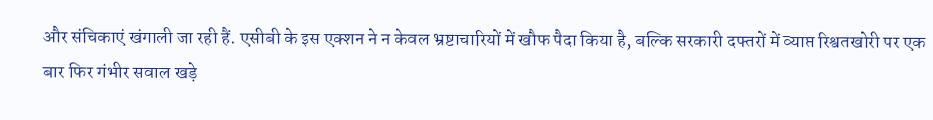और संचिकाएं खंगाली जा रही हैं. एसीबी के इस एक्शन ने न केवल भ्रष्टाचारियों में खौफ पैदा किया है, बल्कि सरकारी दफ्तरों में व्याप्त रिश्वतखोरी पर एक बार फिर गंभीर सवाल खड़े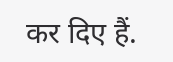कर दिए हैं.